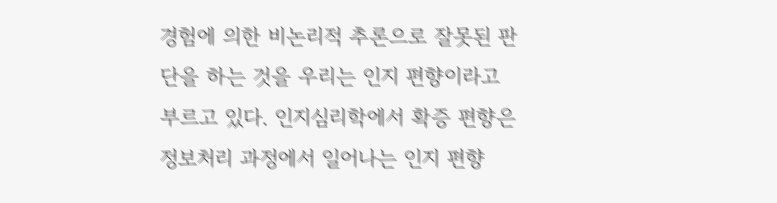경험에 의한 비논리적 추론으로 잘못된 판단을 하는 것을 우리는 인지 편향이라고 부르고 있다. 인지심리학에서 확증 편향은 정보처리 과정에서 일어나는 인지 편향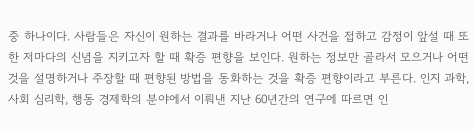중 하나이다. 사람들은 자신이 원하는 결과를 바라거나 어떤 사건을 접하고 감정이 앞설 때 또한 저마다의 신념을 지키고자 할 때 확증 편향을 보인다. 원하는 정보만 골라서 모으거나 어떤 것을 설명하거나 주장할 때 편향된 방법을 동화하는 것을 확증 편향이라고 부른다. 인지 과학, 사회 심리학, 행동 경제학의 분야에서 이뤄낸 지난 60년간의 연구에 따르면 인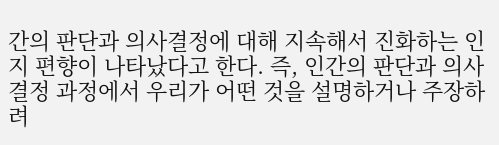간의 판단과 의사결정에 대해 지속해서 진화하는 인지 편향이 나타났다고 한다. 즉, 인간의 판단과 의사결정 과정에서 우리가 어떤 것을 설명하거나 주장하려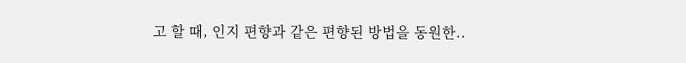고 할 때, 인지 편향과 같은 편향된 방법을 동원한..